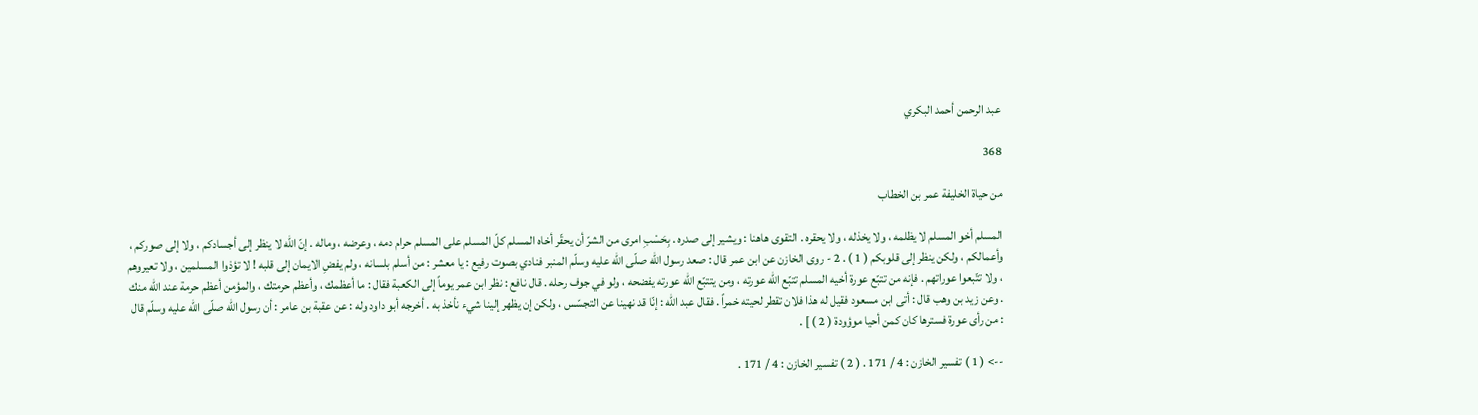عبد الرحمن أحمد البكري

368

من حياة الخليفة عمر بن الخطاب

المسلم أخو المسلم لا يظلمه ، ولا يخذله ، ولا يحقره . التقوى هاهنا : ويشير إلى صدره . بِحَسْبِ امرى من الشرّ أن يحقّر أخاه المسلم كلّ المسلم على المسلم حرام دمه ، وعرضه ، وماله . إنّ الله لا ينظر إلى أجسادكم ، ولا إلى صوركم ، وأعمالكم ، ولكن ينظر إلى قلوبكم ( 1 ) . 2 - روى الخازن عن ابن عمر قال : صعد رسول الله صلّى الله عليه وسلّم المنبر فنادي بصوت رفيع : يا معشر : من أسلم بلسانه ، ولم يفضِ الايمان إلى قلبه ! لا تؤذوا المسلمين ، ولا تعيروهم ، ولا تتّبعوا عوراتهم . فإنه من تتبّع عورة أخيه المسلم تتبّع الله عورته ، ومن يتتبّع الله عورته يفضحه ، ولو في جوف رحله . قال نافع : نظر ابن عمر يوماً إلى الكعبة فقال : ما أعظمك ، وأعظم حرمتك ، والمؤمن أعظم حرمة عند الله منك . وعن زيد بن وهب قال : أتى ابن مسعود فقيل له هذا فلان تقطر لحيته خمراً . فقال عبد الله : إنّا قد نهينا عن التجسّس ، ولكن إن يظهر إلينا شيء نأخذ به . أخرجه أبو داود وله : عن عقبة بن عامر : أن رسول الله صلّى الله عليه وسلّم قال : من رأى عورة فسترها كان كمن أحيا موؤودة ( 2 ) ] .

--> ( 1 ) تفسير الخازن : 4 / 171 . ( 2 ) تفسير الخازن : 4 / 171 .